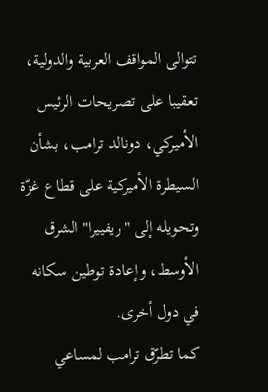تتوالى المواقف العربية والدولية، تعقيبا على تصريحات الرئيس الأميركي، دونالد ترامب، بشأن السيطرة الأميركية على قطاع غزّة وتحويله إلى "ريفييرا" الشرق الأوسط، وإعادة توطين سكانه في دول أخرى.
كما تطرّق ترامب لمساعي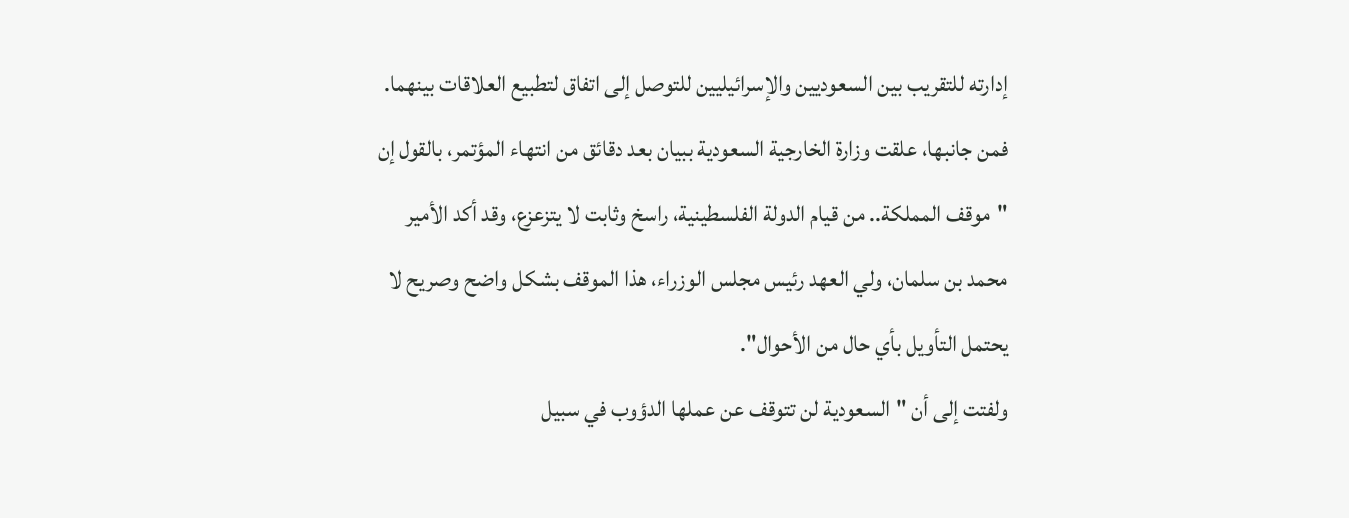إدارته للتقريب بين السعوديين والإسرائيليين للتوصل إلى اتفاق لتطبيع العلاقات بينهما.
فمن جانبها، علقت وزارة الخارجية السعودية ببيان بعد دقائق من انتهاء المؤتمر، بالقول إن "موقف المملكة.. من قيام الدولة الفلسطينية، راسخ وثابت لا يتزعزع، وقد أكد الأمير محمد بن سلمان، ولي العهد رئيس مجلس الوزراء، هذا الموقف بشكل واضح وصريح لا يحتمل التأويل بأي حال من الأحوال".
ولفتت إلى أن "السعودية لن تتوقف عن عملها الدؤوب في سبيل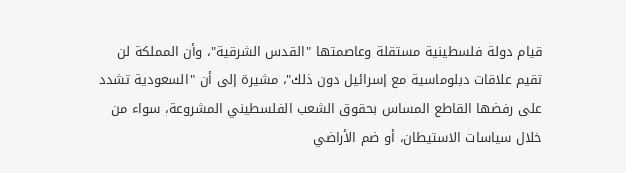قيام دولة فلسطينية مستقلة وعاصمتها "القدس الشرقية"، وأن المملكة لن تقيم علاقات دبلوماسية مع إسرائيل دون ذلك"، مشيرة إلى أن "السعودية تشدد على رفضها القاطع المساس بحقوق الشعب الفلسطيني المشروعة، سواء من خلال سياسات الاستيطان، أو ضم الأراضي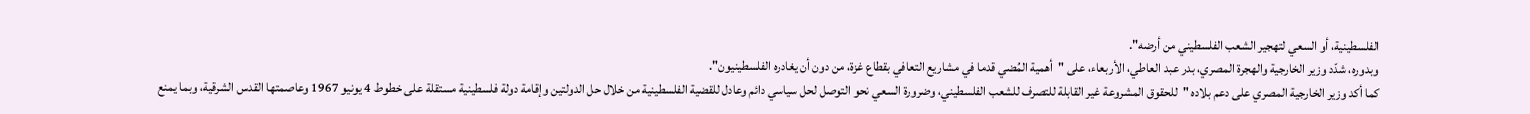الفلسطينية، أو السعي لتهجير الشعب الفلسطيني من أرضه".
وبدوره، شدّد وزير الخارجية والهجرة المصري، بدر عبد العاطي، الأربعاء، على "أهمية المُضي قدما في مشاريع التعافي بقطاع غزة، من دون أن يغادره الفلسطينيون".
كما أكد وزير الخارجية المصري على دعم بلاده "للحقوق المشروعة غير القابلة للتصرف للشعب الفلسطيني، وضرورة السعي نحو التوصل لحل سياسي دائم وعادل للقضية الفلسطينية من خلال حل الدولتين وإقامة دولة فلسطينية مستقلة على خطوط 4 يونيو 1967 وعاصمتها القدس الشرقية، وبما يمنع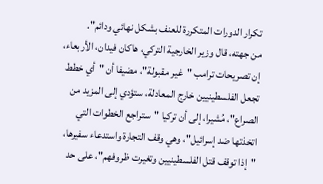تكرار الدورات المتكررة للعنف بشكل نهائي ودائم".
من جهته، قال وزير الخارجية التركي، هاكان فيدان، الأربعاء، إن تصريحات ترامب "غير مقبولة"، مضيفا أن "أي خطط تجعل الفلسطينيين خارج المعادلة، ستؤدي إلى المزيد من الصراع"، مُشيرا، إلى أن تركيا "ستراجع الخطوات التي اتخذتها ضد إسرائيل"، وهي وقف التجارة واستدعاء سفيرها، "إذا توقف قتل الفلسطينيين وتغيرت ظروفهم"، على حد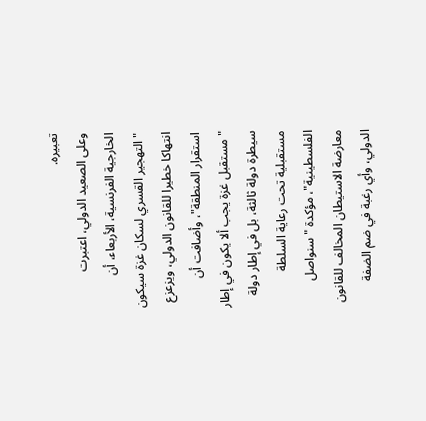تعبيره.
وعلى الصعيد الدولي، اعتبرت الخارجية الفرنسية، الأربعاء، أن "التهجير القسري لسكان غزة سيكون انتهاكا خطيرا للقانون الدولي، ويزعزع استقرار المنطقة"، وأضافت أن "مستقبل غزة يجب ألا يكون في إطار سيطرة دولة ثالثة، بل في إطار دولة مستقبلية تحت رعاية السلطة الفلسطينية"، مؤكدة "سنواصل معارضة الاستيطان المخالف للقانون الدولي، وأي رغبة في ضم الضفة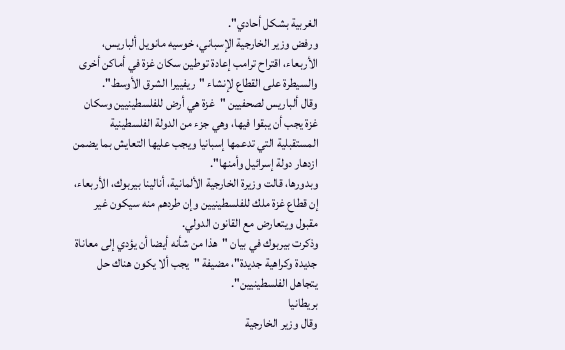الغربية بشكل أحادي".
ورفض وزير الخارجية الإسباني، خوسيه مانويل ألباريس، الأربعاء، اقتراح ترامب إعادة توطين سكان غزة في أماكن أخرى والسيطرة على القطاع لإنشاء "ريفييرا الشرق الأوسط".
وقال ألباريس لصحفيين "غزة هي أرض للفلسطينيين وسكان غزة يجب أن يبقوا فيها، وهي جزء من الدولة الفلسطينية المستقبلية التي تدعمها إسبانيا ويجب عليها التعايش بما يضمن ازدهار دولة إسرائيل وأمنها".
وبدورها، قالت وزيرة الخارجية الألمانية، أنالينا بيربوك، الأربعاء، إن قطاع غزة ملك للفلسطينيين وإن طردهم منه سيكون غير مقبول ويتعارض مع القانون الدولي.
وذكرت بيربوك في بيان "هذا من شأنه أيضا أن يؤدي إلى معاناة جديدة وكراهية جديدة"، مضيفة "يجب ألا يكون هناك حل يتجاهل الفلسطينيين".
بريطانيا
وقال وزير الخارجية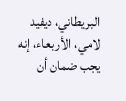البريطاني، ديفيد لامي، الأربعاء، إنه يجب ضمان أن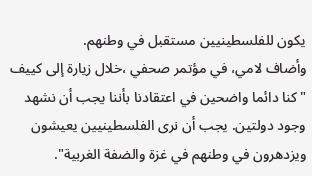يكون للفلسطينيين مستقبل في وطنهم.
وأضاف لامي، في مؤتمر صحفي ،خلال زيارة إلى كييف "كنا دائما واضحين في اعتقادنا بأننا يجب أن نشهد وجود دولتين. يجب أن نرى الفلسطينيين يعيشون ويزدهرون في وطنهم في غزة والضفة الغربية".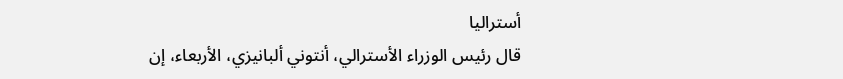أستراليا
قال رئيس الوزراء الأسترالي، أنتوني ألبانيزي، الأربعاء، إن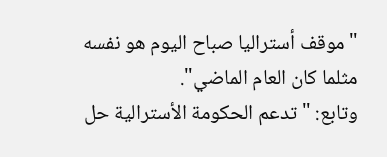"موقف أستراليا صباح اليوم هو نفسه مثلما كان العام الماضي".
وتابع: "تدعم الحكومة الأسترالية حل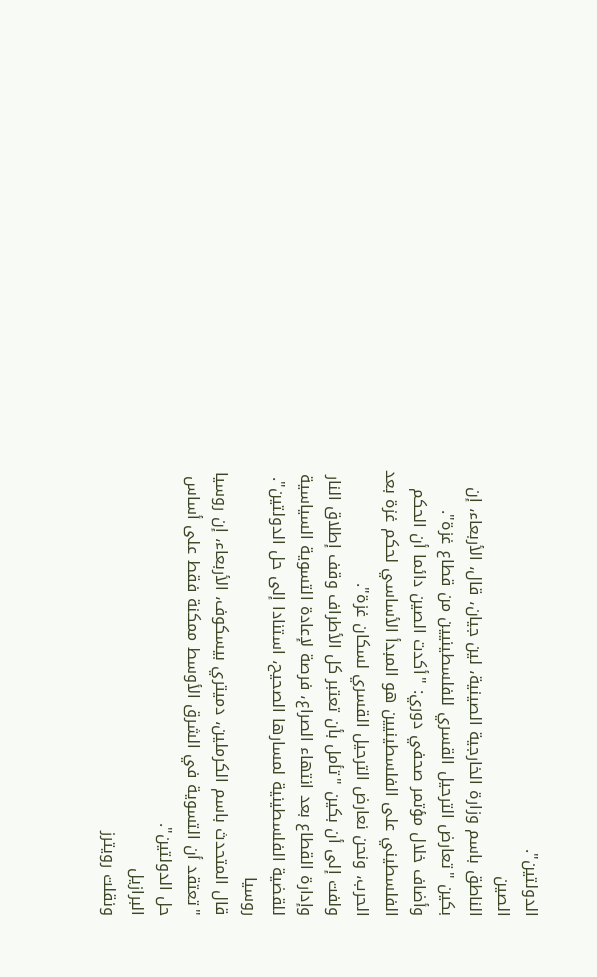الدولتين".
الصين
الناطق باسم وزارة الخارجية الصينية، لين جيان، قال، الأربعاء، إن بكين "تعارض الترحيل القسري للفلسطينيين من قطاع غزة".
وأضاف خلال مؤتمر صحفي دوري: "أكدت الصين دائما أن الحكم الفلسطيني على الفلسطينيين هو المبدأ الأساسي لحكم غزة بعد الحرب، ونحن نعارض الترحيل القسري لسكان غزة".
ولفت إلى أن بكين "تأمل بأن تعتبر كل الأطراف وقف إطلاق النار وإدارة القطاع بعد انتهاء الصراع، فرصة لإعادة التسوية السياسية للقضية الفلسطينية لمسارها الصحيح، استنادا إلى حل الدولتين".
روسيا
قال المتحدث باسم الكرملين، دميتري بيسكوف، الأربعاء، إن روسيا "تعتقد أن التسوية في الشرق الأوسط ممكنة فقط على أساس حل الدولتين".
البرازيل
ونقلت رويترز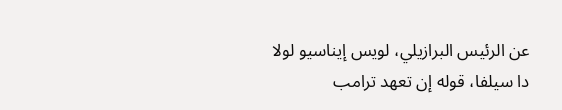عن الرئيس البرازيلي، لويس إيناسيو لولا دا سيلفا، قوله إن تعهد ترامب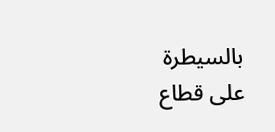بالسيطرة على قطاع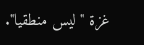غزة "ليس منطقيا".